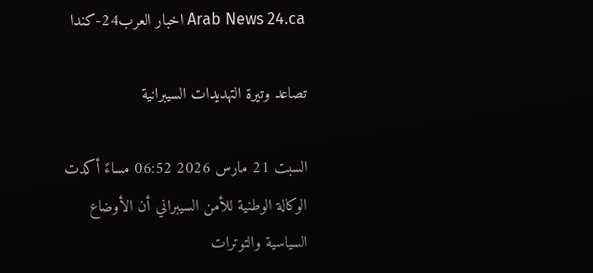Arab News 24.ca اخبار العرب24-كندا

تصاعد وتيرة التهديدات السيبرانية

السبت 21 مارس 2026 06:52 مساءً أكدت الوكالة الوطنية للأمن السيبراني أن الأوضاع السياسية والتوترات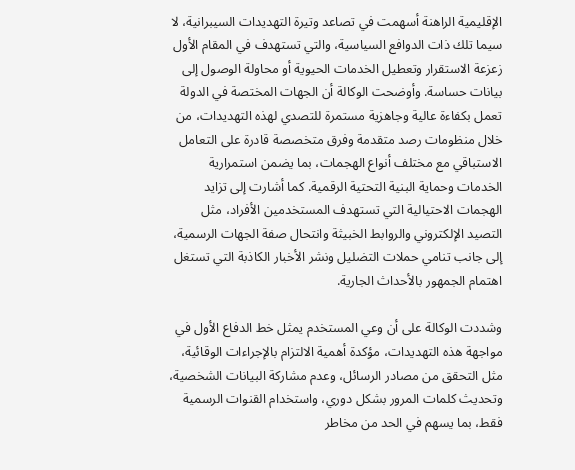الإقليمية الراهنة أسهمت في تصاعد وتيرة التهديدات السيبرانية، لا سيما تلك ذات الدوافع السياسية، والتي تستهدف في المقام الأول زعزعة الاستقرار وتعطيل الخدمات الحيوية أو محاولة الوصول إلى بيانات حساسة. وأوضحت الوكالة أن الجهات المختصة في الدولة تعمل بكفاءة عالية وجاهزية مستمرة للتصدي لهذه التهديدات، من خلال منظومات رصد متقدمة وفرق متخصصة قادرة على التعامل الاستباقي مع مختلف أنواع الهجمات، بما يضمن استمرارية الخدمات وحماية البنية التحتية الرقمية. كما أشارت إلى تزايد الهجمات الاحتيالية التي تستهدف المستخدمين الأفراد، مثل التصيد الإلكتروني والروابط الخبيثة وانتحال صفة الجهات الرسمية، إلى جانب تنامي حملات التضليل ونشر الأخبار الكاذبة التي تستغل اهتمام الجمهور بالأحداث الجارية.

وشددت الوكالة على أن وعي المستخدم يمثل خط الدفاع الأول في مواجهة هذه التهديدات، مؤكدة أهمية الالتزام بالإجراءات الوقائية، مثل التحقق من مصادر الرسائل، وعدم مشاركة البيانات الشخصية، وتحديث كلمات المرور بشكل دوري، واستخدام القنوات الرسمية فقط، بما يسهم في الحد من مخاطر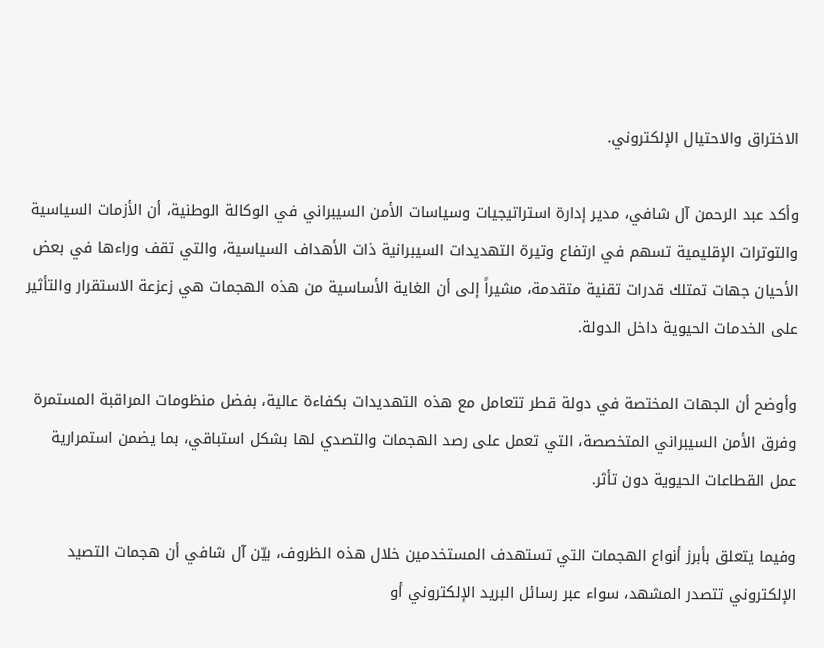الاختراق والاحتيال الإلكتروني.

وأكد عبد الرحمن آل شافي، مدير إدارة استراتيجيات وسياسات الأمن السيبراني في الوكالة الوطنية، أن الأزمات السياسية والتوترات الإقليمية تسهم في ارتفاع وتيرة التهديدات السيبرانية ذات الأهداف السياسية، والتي تقف وراءها في بعض الأحيان جهات تمتلك قدرات تقنية متقدمة، مشيراً إلى أن الغاية الأساسية من هذه الهجمات هي زعزعة الاستقرار والتأثير على الخدمات الحيوية داخل الدولة.

وأوضح أن الجهات المختصة في دولة قطر تتعامل مع هذه التهديدات بكفاءة عالية، بفضل منظومات المراقبة المستمرة وفرق الأمن السيبراني المتخصصة، التي تعمل على رصد الهجمات والتصدي لها بشكل استباقي، بما يضمن استمرارية عمل القطاعات الحيوية دون تأثر.

وفيما يتعلق بأبرز أنواع الهجمات التي تستهدف المستخدمين خلال هذه الظروف، بيّن آل شافي أن هجمات التصيد الإلكتروني تتصدر المشهد، سواء عبر رسائل البريد الإلكتروني أو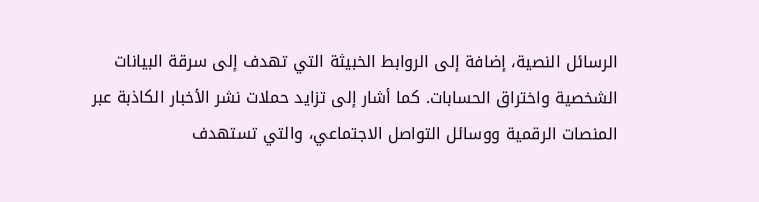الرسائل النصية، إضافة إلى الروابط الخبيثة التي تهدف إلى سرقة البيانات الشخصية واختراق الحسابات. كما أشار إلى تزايد حملات نشر الأخبار الكاذبة عبر المنصات الرقمية ووسائل التواصل الاجتماعي، والتي تستهدف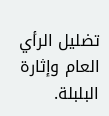تضليل الرأي العام وإثارة البلبلة.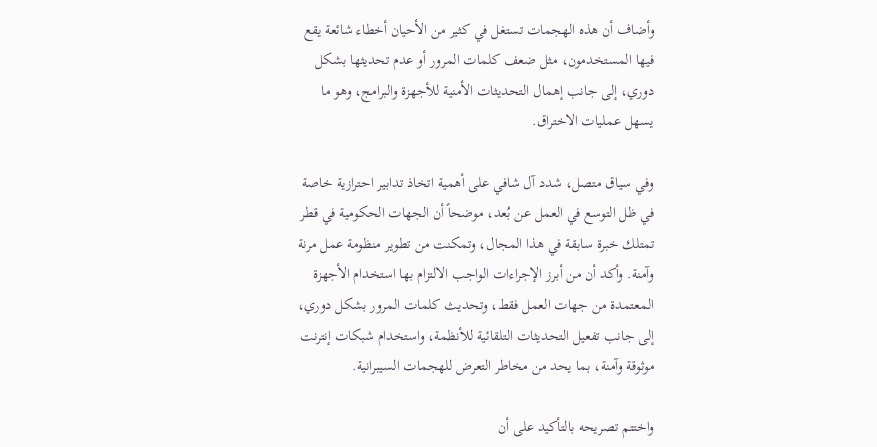وأضاف أن هذه الهجمات تستغل في كثير من الأحيان أخطاء شائعة يقع فيها المستخدمون، مثل ضعف كلمات المرور أو عدم تحديثها بشكل دوري، إلى جانب إهمال التحديثات الأمنية للأجهزة والبرامج، وهو ما يسهل عمليات الاختراق.

وفي سياق متصل، شدد آل شافي على أهمية اتخاذ تدابير احترازية خاصة في ظل التوسع في العمل عن بُعد، موضحاً أن الجهات الحكومية في قطر تمتلك خبرة سابقة في هذا المجال، وتمكنت من تطوير منظومة عمل مرنة وآمنة. وأكد أن من أبرز الإجراءات الواجب الالتزام بها استخدام الأجهزة المعتمدة من جهات العمل فقط، وتحديث كلمات المرور بشكل دوري، إلى جانب تفعيل التحديثات التلقائية للأنظمة، واستخدام شبكات إنترنت موثوقة وآمنة، بما يحد من مخاطر التعرض للهجمات السيبرانية.

واختتم تصريحه بالتأكيد على أن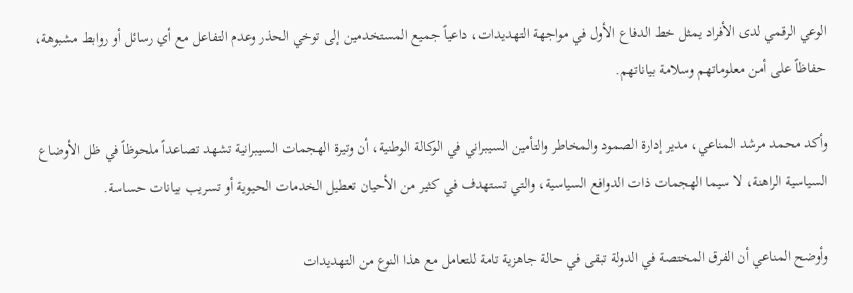الوعي الرقمي لدى الأفراد يمثل خط الدفاع الأول في مواجهة التهديدات، داعياً جميع المستخدمين إلى توخي الحذر وعدم التفاعل مع أي رسائل أو روابط مشبوهة، حفاظاً على أمن معلوماتهم وسلامة بياناتهم.

وأكد محمد مرشد المناعي، مدير إدارة الصمود والمخاطر والتأمين السيبراني في الوكالة الوطنية، أن وتيرة الهجمات السيبرانية تشهد تصاعداً ملحوظاً في ظل الأوضاع السياسية الراهنة، لا سيما الهجمات ذات الدوافع السياسية، والتي تستهدف في كثير من الأحيان تعطيل الخدمات الحيوية أو تسريب بيانات حساسة.

وأوضح المناعي أن الفرق المختصة في الدولة تبقى في حالة جاهزية تامة للتعامل مع هذا النوع من التهديدات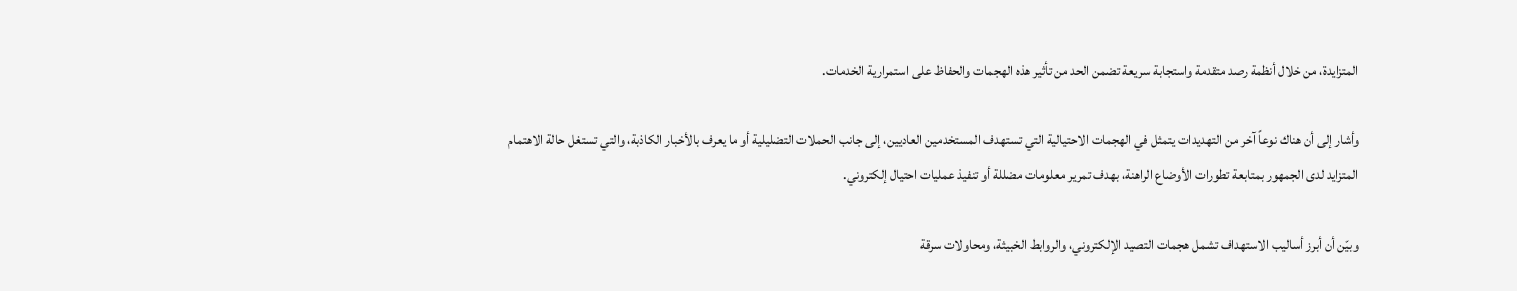المتزايدة، من خلال أنظمة رصد متقدمة واستجابة سريعة تضمن الحد من تأثير هذه الهجمات والحفاظ على استمرارية الخدمات.

وأشار إلى أن هناك نوعاً آخر من التهديدات يتمثل في الهجمات الاحتيالية التي تستهدف المستخدمين العاديين، إلى جانب الحملات التضليلية أو ما يعرف بالأخبار الكاذبة، والتي تستغل حالة الاهتمام المتزايد لدى الجمهور بمتابعة تطورات الأوضاع الراهنة، بهدف تمرير معلومات مضللة أو تنفيذ عمليات احتيال إلكتروني.

وبيّن أن أبرز أساليب الاستهداف تشمل هجمات التصيد الإلكتروني، والروابط الخبيثة، ومحاولات سرقة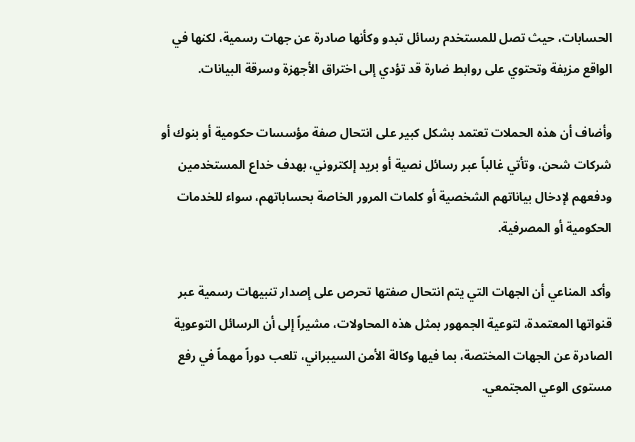الحسابات، حيث تصل للمستخدم رسائل تبدو وكأنها صادرة عن جهات رسمية، لكنها في الواقع مزيفة وتحتوي على روابط ضارة قد تؤدي إلى اختراق الأجهزة وسرقة البيانات.

وأضاف أن هذه الحملات تعتمد بشكل كبير على انتحال صفة مؤسسات حكومية أو بنوك أو شركات شحن، وتأتي غالباً عبر رسائل نصية أو بريد إلكتروني، بهدف خداع المستخدمين ودفعهم لإدخال بياناتهم الشخصية أو كلمات المرور الخاصة بحساباتهم، سواء للخدمات الحكومية أو المصرفية.

وأكد المناعي أن الجهات التي يتم انتحال صفتها تحرص على إصدار تنبيهات رسمية عبر قنواتها المعتمدة، لتوعية الجمهور بمثل هذه المحاولات، مشيراً إلى أن الرسائل التوعوية الصادرة عن الجهات المختصة، بما فيها وكالة الأمن السيبراني، تلعب دوراً مهماً في رفع مستوى الوعي المجتمعي.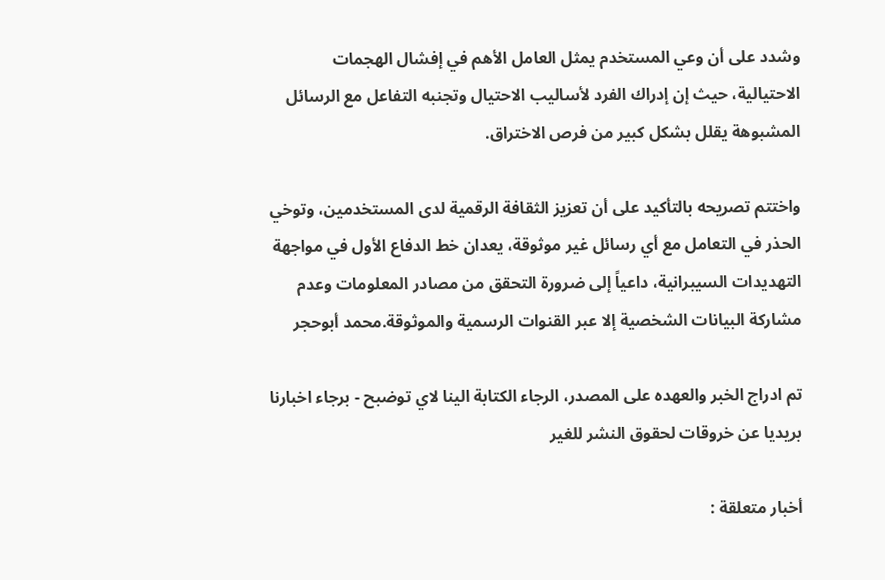وشدد على أن وعي المستخدم يمثل العامل الأهم في إفشال الهجمات الاحتيالية، حيث إن إدراك الفرد لأساليب الاحتيال وتجنبه التفاعل مع الرسائل المشبوهة يقلل بشكل كبير من فرص الاختراق.

واختتم تصريحه بالتأكيد على أن تعزيز الثقافة الرقمية لدى المستخدمين، وتوخي الحذر في التعامل مع أي رسائل غير موثوقة، يعدان خط الدفاع الأول في مواجهة التهديدات السيبرانية، داعياً إلى ضرورة التحقق من مصادر المعلومات وعدم مشاركة البيانات الشخصية إلا عبر القنوات الرسمية والموثوقة.محمد أبوحجر

تم ادراج الخبر والعهده على المصدر، الرجاء الكتابة الينا لاي توضبح - برجاء اخبارنا بريديا عن خروقات لحقوق النشر للغير

أخبار متعلقة :